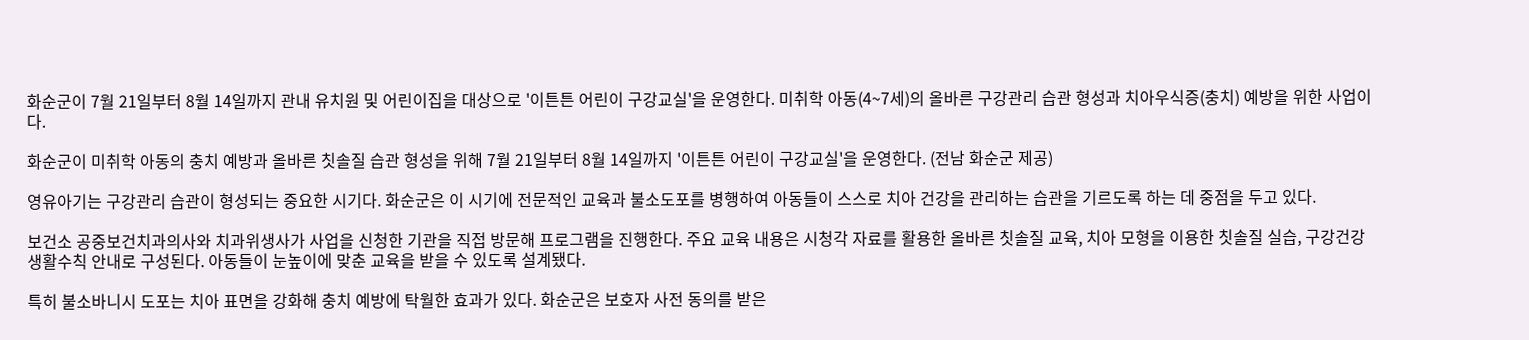화순군이 7월 21일부터 8월 14일까지 관내 유치원 및 어린이집을 대상으로 '이튼튼 어린이 구강교실'을 운영한다. 미취학 아동(4~7세)의 올바른 구강관리 습관 형성과 치아우식증(충치) 예방을 위한 사업이다.

화순군이 미취학 아동의 충치 예방과 올바른 칫솔질 습관 형성을 위해 7월 21일부터 8월 14일까지 '이튼튼 어린이 구강교실'을 운영한다. (전남 화순군 제공)

영유아기는 구강관리 습관이 형성되는 중요한 시기다. 화순군은 이 시기에 전문적인 교육과 불소도포를 병행하여 아동들이 스스로 치아 건강을 관리하는 습관을 기르도록 하는 데 중점을 두고 있다.

보건소 공중보건치과의사와 치과위생사가 사업을 신청한 기관을 직접 방문해 프로그램을 진행한다. 주요 교육 내용은 시청각 자료를 활용한 올바른 칫솔질 교육, 치아 모형을 이용한 칫솔질 실습, 구강건강 생활수칙 안내로 구성된다. 아동들이 눈높이에 맞춘 교육을 받을 수 있도록 설계됐다.

특히 불소바니시 도포는 치아 표면을 강화해 충치 예방에 탁월한 효과가 있다. 화순군은 보호자 사전 동의를 받은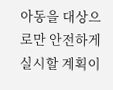아동을 대상으로만 안전하게 실시할 계획이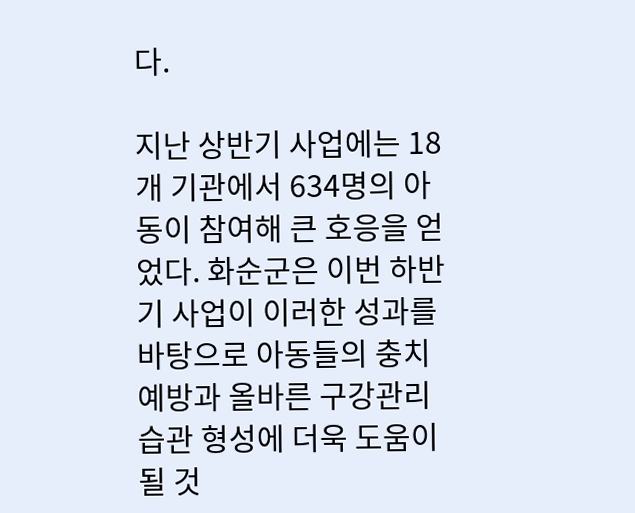다.

지난 상반기 사업에는 18개 기관에서 634명의 아동이 참여해 큰 호응을 얻었다. 화순군은 이번 하반기 사업이 이러한 성과를 바탕으로 아동들의 충치 예방과 올바른 구강관리 습관 형성에 더욱 도움이 될 것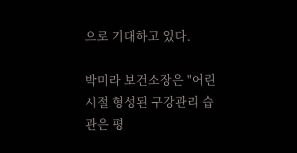으로 기대하고 있다.

박미라 보건소장은 "어린 시절 형성된 구강관리 습관은 평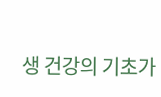생 건강의 기초가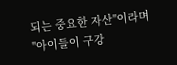되는 중요한 자산"이라며 "아이들이 구강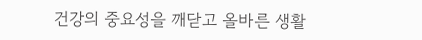건강의 중요성을 깨닫고 올바른 생활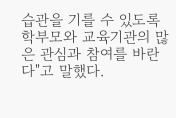습관을 기를 수 있도록 학부모와 교육기관의 많은 관심과 참여를 바란다"고 말했다.